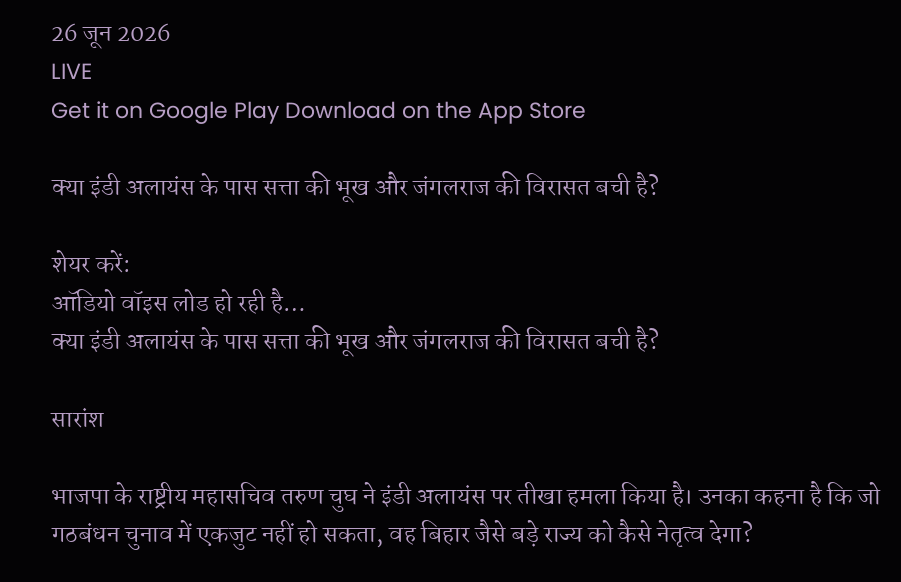26 जून 2026
LIVE
Get it on Google Play Download on the App Store

क्या इंडी अलायंस के पास सत्ता की भूख और जंगलराज की विरासत बची है?

शेयर करें:
ऑडियो वॉइस लोड हो रही है…
क्या इंडी अलायंस के पास सत्ता की भूख और जंगलराज की विरासत बची है?

सारांश

भाजपा के राष्ट्रीय महासचिव तरुण चुघ ने इंडी अलायंस पर तीखा हमला किया है। उनका कहना है कि जो गठबंधन चुनाव में एकजुट नहीं हो सकता, वह बिहार जैसे बड़े राज्य को कैसे नेतृत्व देगा?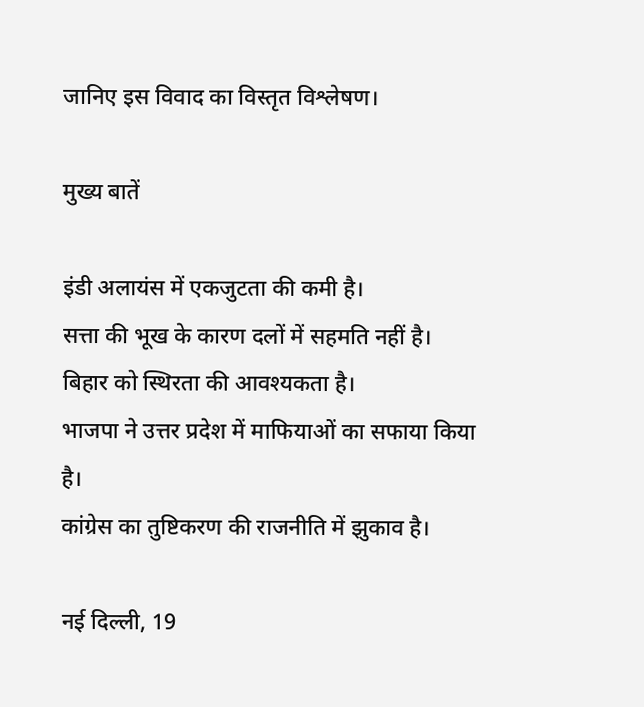जानिए इस विवाद का विस्तृत विश्लेषण।

मुख्य बातें

इंडी अलायंस में एकजुटता की कमी है।
सत्ता की भूख के कारण दलों में सहमति नहीं है।
बिहार को स्थिरता की आवश्यकता है।
भाजपा ने उत्तर प्रदेश में माफियाओं का सफाया किया है।
कांग्रेस का तुष्टिकरण की राजनीति में झुकाव है।

नई दिल्ली, 19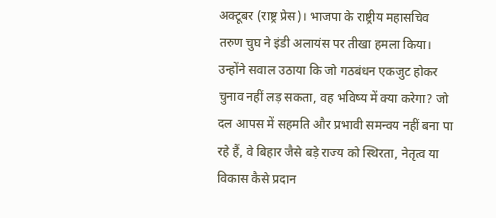अक्टूबर (राष्ट्र प्रेस)। भाजपा के राष्ट्रीय महासचिव तरुण चुघ ने इंडी अलायंस पर तीखा हमला किया। उन्होंने सवाल उठाया कि जो गठबंधन एकजुट होकर चुनाव नहीं लड़ सकता, वह भविष्य में क्या करेगा? जो दल आपस में सहमति और प्रभावी समन्वय नहीं बना पा रहे हैं, वे बिहार जैसे बड़े राज्य को स्थिरता, नेतृत्व या विकास कैसे प्रदान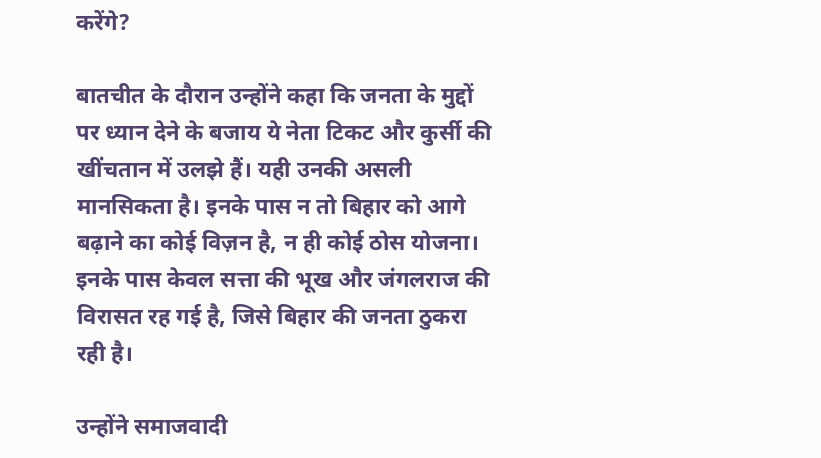करेंगे?

बातचीत के दौरान उन्होंने कहा कि जनता के मुद्दों पर ध्यान देने के बजाय ये नेता टिकट और कुर्सी की खींचतान में उलझे हैं। यही उनकी असली मानसिकता है। इनके पास न तो बिहार को आगे बढ़ाने का कोई विज़न है, न ही कोई ठोस योजना। इनके पास केवल सत्ता की भूख और जंगलराज की विरासत रह गई है, जिसे बिहार की जनता ठुकरा रही है।

उन्होंने समाजवादी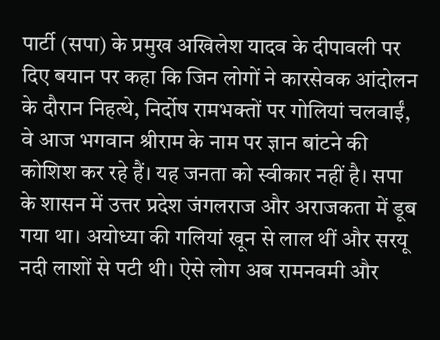पार्टी (सपा) के प्रमुख अखिलेश यादव के दीपावली पर दिए बयान पर कहा कि जिन लोगों ने कारसेवक आंदोलन के दौरान निहत्थे, निर्दोष रामभक्तों पर गोलियां चलवाईं, वे आज भगवान श्रीराम के नाम पर ज्ञान बांटने की कोशिश कर रहे हैं। यह जनता को स्वीकार नहीं है। सपा के शासन में उत्तर प्रदेश जंगलराज और अराजकता में डूब गया था। अयोध्या की गलियां खून से लाल थीं और सरयू नदी लाशों से पटी थी। ऐसे लोग अब रामनवमी और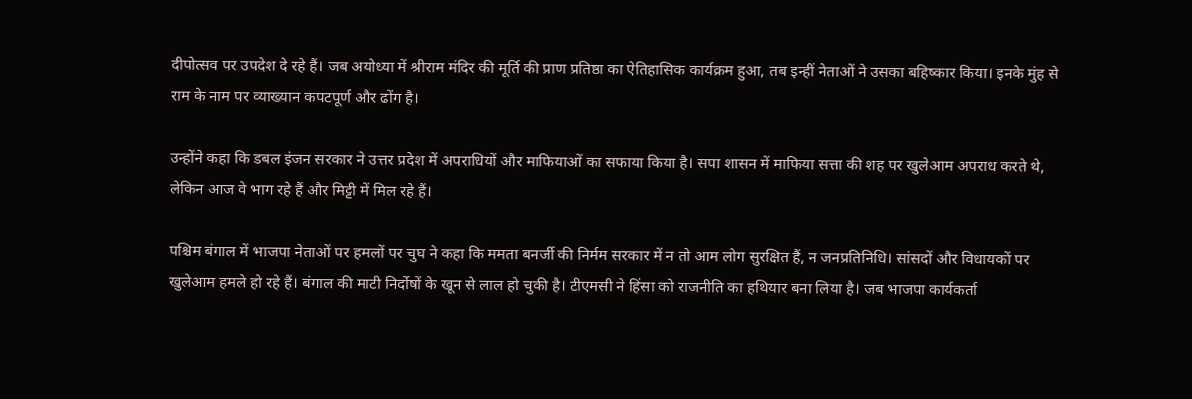दीपोत्सव पर उपदेश दे रहे हैं। जब अयोध्या में श्रीराम मंदिर की मूर्ति की प्राण प्रतिष्ठा का ऐतिहासिक कार्यक्रम हुआ, तब इन्हीं नेताओं ने उसका बहिष्कार किया। इनके मुंह से राम के नाम पर व्याख्यान कपटपूर्ण और ढोंग है।

उन्होंने कहा कि डबल इंजन सरकार ने उत्तर प्रदेश में अपराधियों और माफियाओं का सफाया किया है। सपा शासन में माफिया सत्ता की शह पर खुलेआम अपराध करते थे, लेकिन आज वे भाग रहे हैं और मिट्टी में मिल रहे हैं।

पश्चिम बंगाल में भाजपा नेताओं पर हमलों पर चुघ ने कहा कि ममता बनर्जी की निर्मम सरकार में न तो आम लोग सुरक्षित हैं, न जनप्रतिनिधि। सांसदों और विधायकों पर खुलेआम हमले हो रहे हैं। बंगाल की माटी निर्दोषों के खून से लाल हो चुकी है। टीएमसी ने हिंसा को राजनीति का हथियार बना लिया है। जब भाजपा कार्यकर्ता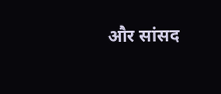और सांसद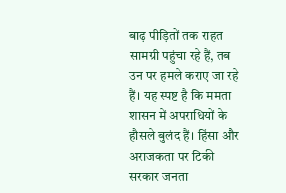बाढ़ पीड़ितों तक राहत सामग्री पहुंचा रहे हैं, तब उन पर हमले कराए जा रहे हैं। यह स्पष्ट है कि ममता शासन में अपराधियों के हौसले बुलंद हैं। हिंसा और अराजकता पर टिकी सरकार जनता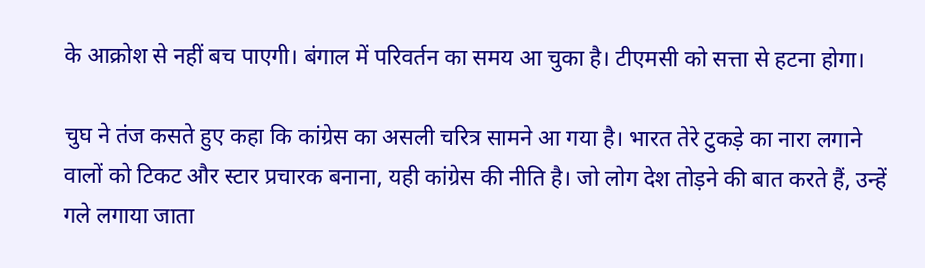के आक्रोश से नहीं बच पाएगी। बंगाल में परिवर्तन का समय आ चुका है। टीएमसी को सत्ता से हटना होगा।

चुघ ने तंज कसते हुए कहा कि कांग्रेस का असली चरित्र सामने आ गया है। भारत तेरे टुकड़े का नारा लगाने वालों को टिकट और स्टार प्रचारक बनाना, यही कांग्रेस की नीति है। जो लोग देश तोड़ने की बात करते हैं, उन्हें गले लगाया जाता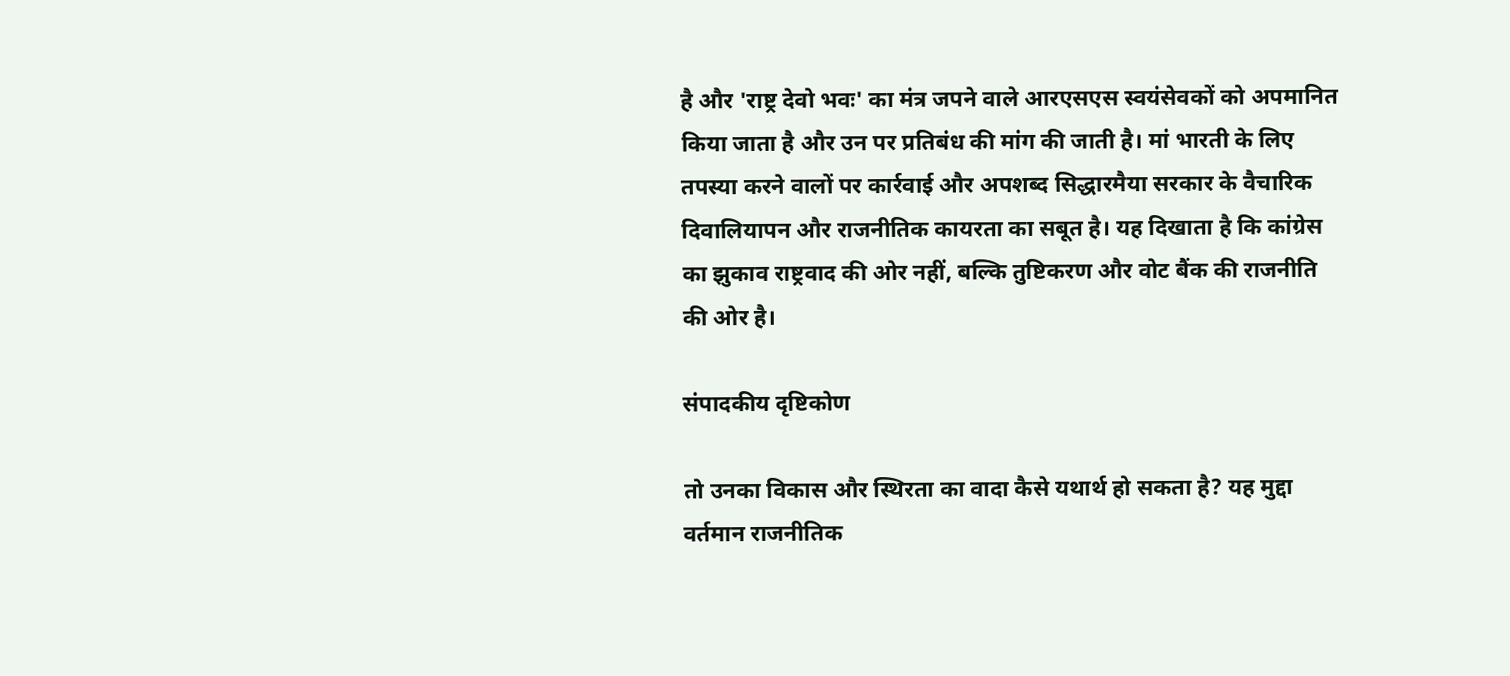है और 'राष्ट्र देवो भवः' का मंत्र जपने वाले आरएसएस स्वयंसेवकों को अपमानित किया जाता है और उन पर प्रतिबंध की मांग की जाती है। मां भारती के लिए तपस्या करने वालों पर कार्रवाई और अपशब्द सिद्धारमैया सरकार के वैचारिक दिवालियापन और राजनीतिक कायरता का सबूत है। यह दिखाता है कि कांग्रेस का झुकाव राष्ट्रवाद की ओर नहीं, बल्कि तुष्टिकरण और वोट बैंक की राजनीति की ओर है।

संपादकीय दृष्टिकोण

तो उनका विकास और स्थिरता का वादा कैसे यथार्थ हो सकता है? यह मुद्दा वर्तमान राजनीतिक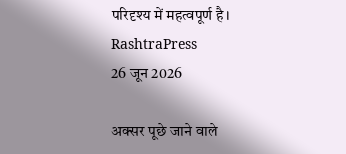परिदृश्य में महत्वपूर्ण है।
RashtraPress
26 जून 2026

अक्सर पूछे जाने वाले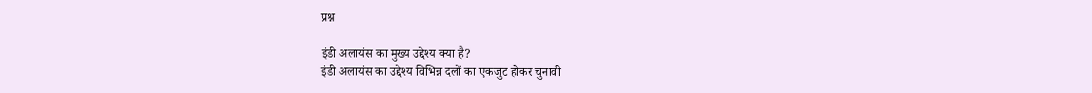प्रश्न

इंडी अलायंस का मुख्य उद्देश्य क्या है?
इंडी अलायंस का उद्देश्य विभिन्न दलों का एकजुट होकर चुनावी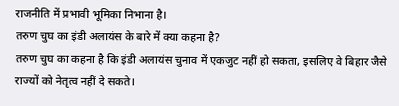राजनीति में प्रभावी भूमिका निभाना है।
तरुण चुघ का इंडी अलायंस के बारे में क्या कहना है?
तरुण चुघ का कहना है कि इंडी अलायंस चुनाव में एकजुट नहीं हो सकता, इसलिए वे बिहार जैसे राज्यों को नेतृत्व नहीं दे सकते।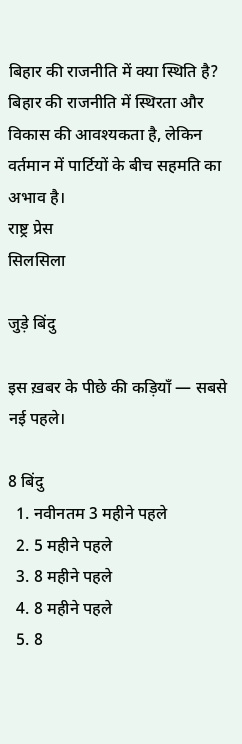बिहार की राजनीति में क्या स्थिति है?
बिहार की राजनीति में स्थिरता और विकास की आवश्यकता है, लेकिन वर्तमान में पार्टियों के बीच सहमति का अभाव है।
राष्ट्र प्रेस
सिलसिला

जुड़े बिंदु

इस ख़बर के पीछे की कड़ियाँ — सबसे नई पहले।

8 बिंदु
  1. नवीनतम 3 महीने पहले
  2. 5 महीने पहले
  3. 8 महीने पहले
  4. 8 महीने पहले
  5. 8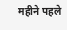महीने पहले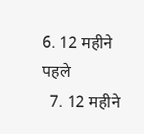6. 12 महीने पहले
  7. 12 महीने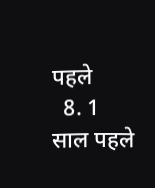पहले
  8. 1 साल पहले